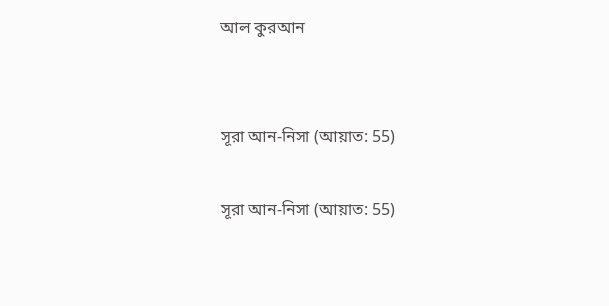আল কুরআন


সূরা আন-নিসা (আয়াত: 55)

সূরা আন-নিসা (আয়াত: 55)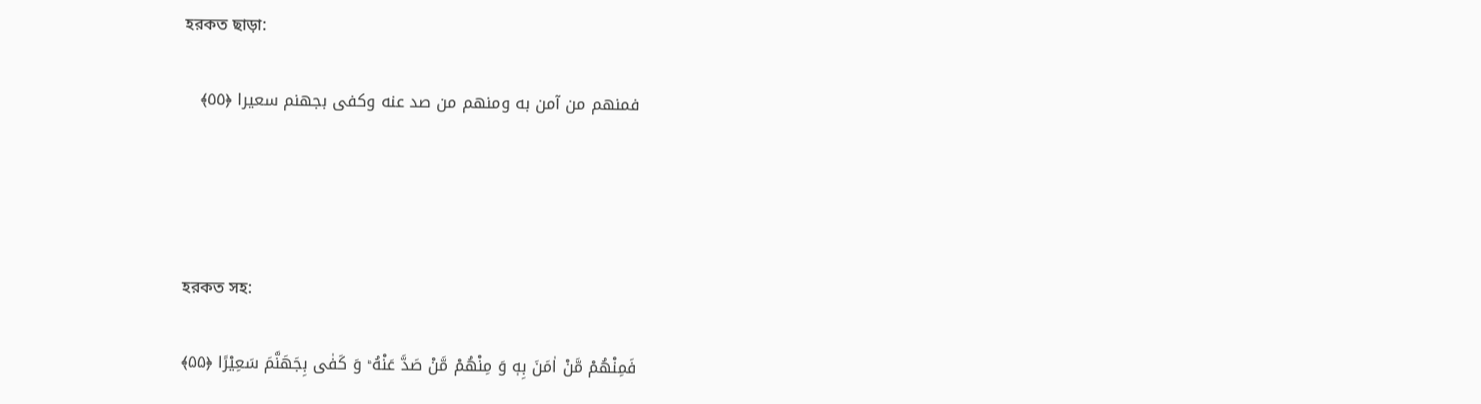হরকত ছাড়া:

فمنهم من آمن به ومنهم من صد عنه وكفى بجهنم سعيرا ﴿٥٥﴾




হরকত সহ:

فَمِنْهُمْ مَّنْ اٰمَنَ بِهٖ وَ مِنْهُمْ مَّنْ صَدَّ عَنْهُ ؕ وَ کَفٰی بِجَهَنَّمَ سَعِیْرًا ﴿۵۵﴾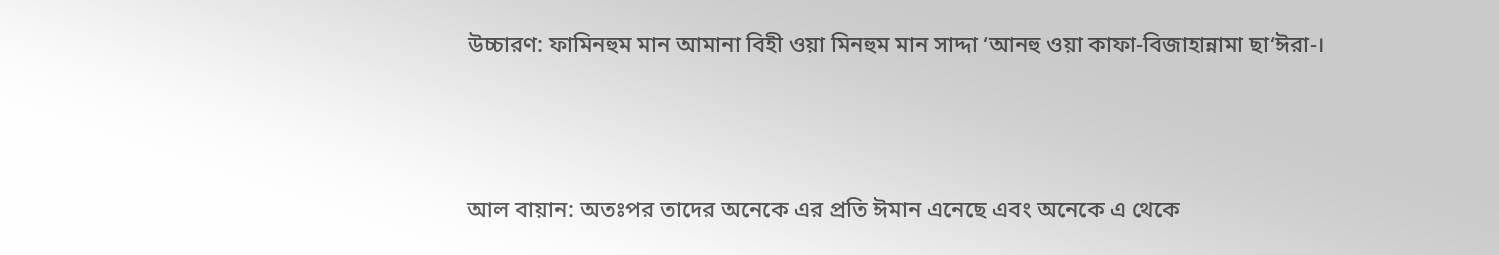উচ্চারণ: ফামিনহুম মান আমানা বিহী ওয়া মিনহুম মান সাদ্দা ‘আনহু ওয়া কাফা-বিজাহান্নামা ছা‘ঈরা-।




আল বায়ান: অতঃপর তাদের অনেকে এর প্রতি ঈমান এনেছে এবং অনেকে এ থেকে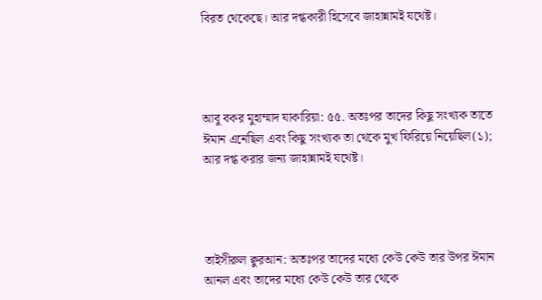বিরত থেকেছে। আর দগ্ধকারী হিসেবে জাহান্নামই যথেষ্ট।




আবু বকর মুহাম্মাদ যাকারিয়া: ৫৫. অতঃপর তাদের কিছু সংখ্যক তাতে ঈমান এনেছিল এবং কিছু সংখ্যক তা থেকে মুখ ফিরিয়ে নিয়েছিল(১); আর দগ্ধ করার জন্য জাহান্নামই যথেষ্ট।




তাইসীরুল ক্বুরআন: অতঃপর তাদের মধ্যে কেউ কেউ তার উপর ঈমান আনল এবং তাদের মধ্যে কেউ কেউ তার থেকে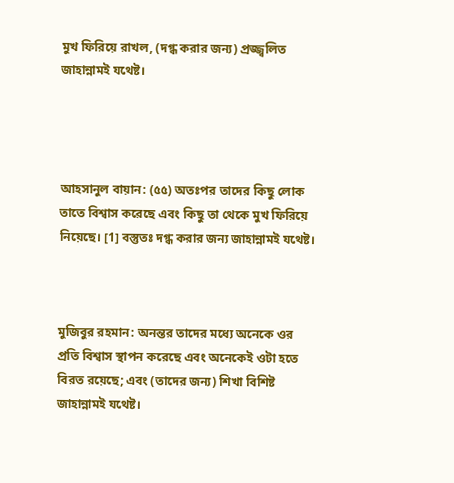মুখ ফিরিয়ে রাখল, (দগ্ধ করার জন্য) প্রজ্জ্বলিত জাহান্নামই যথেষ্ট।




আহসানুল বায়ান: (৫৫) অতঃপর তাদের কিছু লোক তাতে বিশ্বাস করেছে এবং কিছু তা থেকে মুখ ফিরিয়ে নিয়েছে। [1] বস্তুতঃ দগ্ধ করার জন্য জাহান্নামই যথেষ্ট।



মুজিবুর রহমান: অনন্তর তাদের মধ্যে অনেকে ওর প্রতি বিশ্বাস স্থাপন করেছে এবং অনেকেই ওটা হতে বিরত রয়েছে; এবং (তাদের জন্য) শিখা বিশিষ্ট জাহান্নামই যথেষ্ট।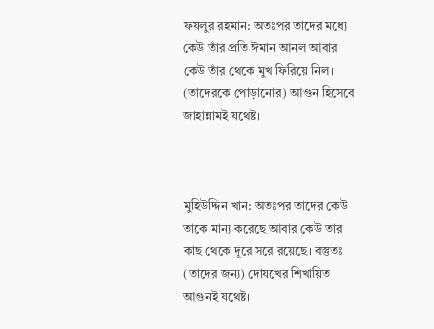ফযলুর রহমান: অতঃপর তাদের মধ্যে কেউ তাঁর প্রতি ঈমান আনল আবার কেউ তাঁর থেকে মুখ ফিরিয়ে নিল। (তাদেরকে পোড়ানোর) আগুন হিসেবে জাহান্নামই যথেষ্ট।



মুহিউদ্দিন খান: অতঃপর তাদের কেউ তাকে মান্য করেছে আবার কেউ তার কাছ থেকে দূরে সরে রয়েছে। বস্তুতঃ (তাদের জন্য) দোযখের শিখায়িত আগুনই যথেষ্ট।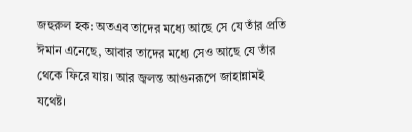জহুরুল হক: অতএব তাদের মধ্যে আছে সে যে তাঁর প্রতি ঈমান এনেছে, আবার তাদের মধ্যে সেও আছে যে তাঁর থেকে ফিরে যায়। আর জ্বলন্ত আগুনরূপে জাহান্নামই যথেষ্ট।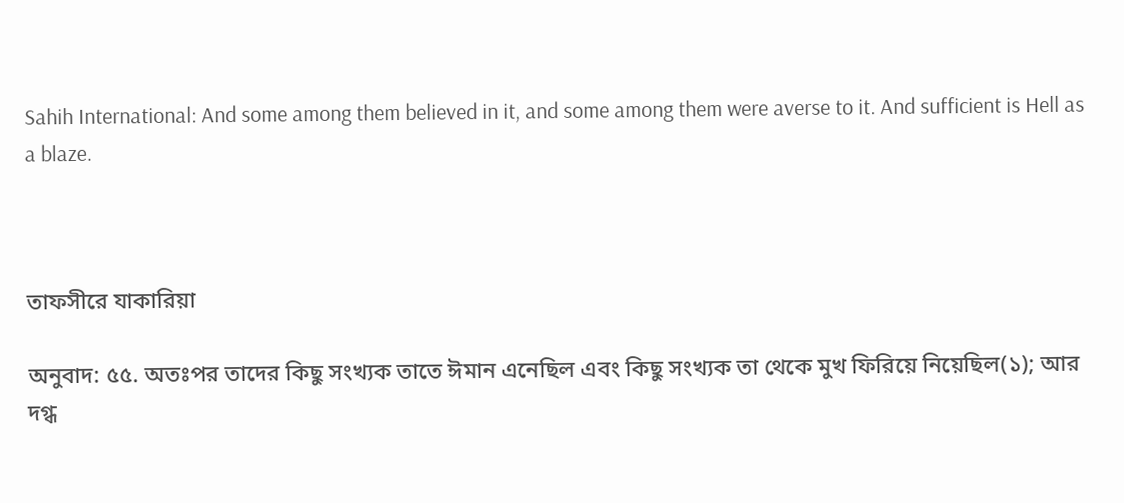Sahih International: And some among them believed in it, and some among them were averse to it. And sufficient is Hell as a blaze.



তাফসীরে যাকারিয়া

অনুবাদ: ৫৫. অতঃপর তাদের কিছু সংখ্যক তাতে ঈমান এনেছিল এবং কিছু সংখ্যক তা থেকে মুখ ফিরিয়ে নিয়েছিল(১); আর দগ্ধ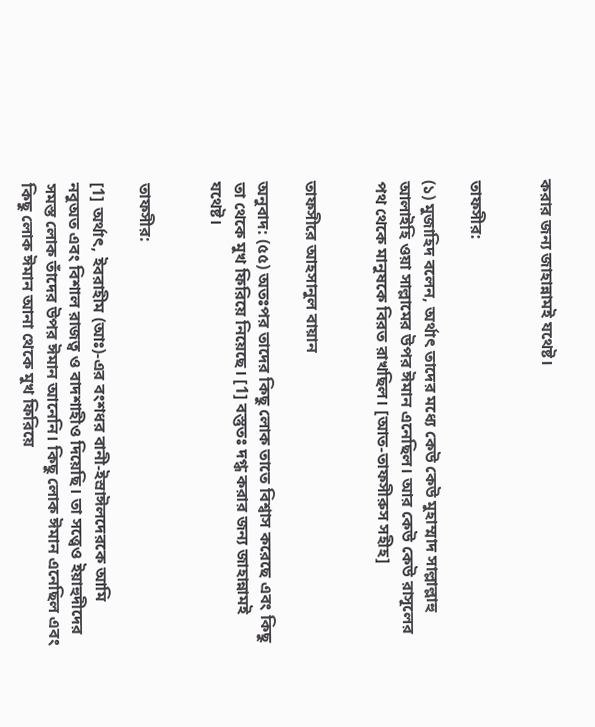করার জন্য জাহান্নামই যথেষ্ট।


তাফসীর:

(১) মুজাহিদ বলেন, অর্থাৎ তাদের মধ্যে কেউ কেউ মুহাম্মাদ সাল্লাল্লাহু আলাইহি ওয়া সাল্লামের উপর ঈমান এনেছিল। আর কেউ কেউ রাসূলের পথ থেকে মানুষকে বিরত রাখছিল। [আত-তাফসীরুস সহীহ]


তাফসীরে আহসানুল বায়ান

অনুবাদ: (৫৫) অতঃপর তাদের কিছু লোক তাতে বিশ্বাস করেছে এবং কিছু তা থেকে মুখ ফিরিয়ে নিয়েছে। [1] বস্তুতঃ দগ্ধ করার জন্য জাহান্নামই যথেষ্ট।


তাফসীর:

[1] অর্থাৎ, ইবরাহীম (আঃ)-এর বংশধর বানী-ইস্রাঈলদেরকে আমি নবুঅত এবং বিশাল রাজত্ব ও বাদশাহীও দিয়েছি। তা সত্ত্বেও ইয়াহুদীদের সমস্ত লোক তাঁদের উপর ঈমান আনেনি। কিছু লোক ঈমান এনেছিল এবং কিছু লোক ঈমান আনা থেকে মুখ ফিরিয়ে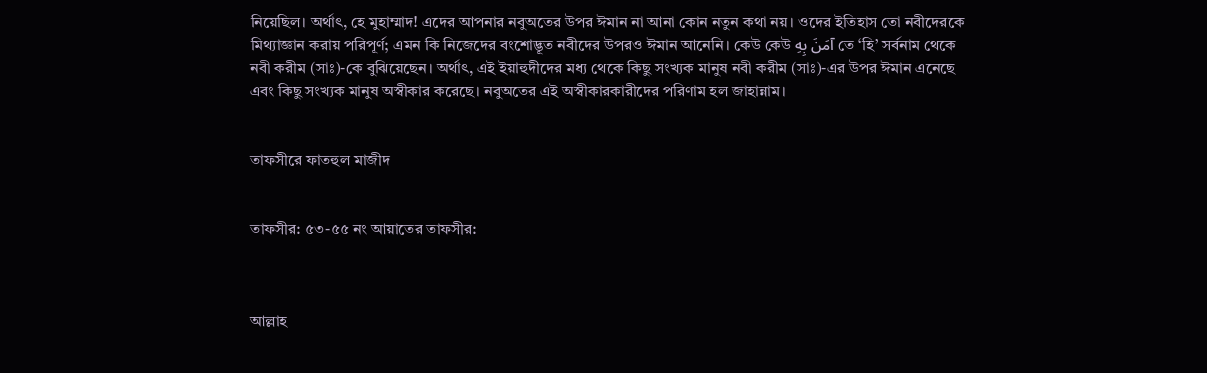নিয়েছিল। অর্থাৎ, হে মুহাম্মাদ! এদের আপনার নবুঅতের উপর ঈমান না আনা কোন নতুন কথা নয়। ওদের ইতিহাস তো নবীদেরকে মিথ্যাজ্ঞান করায় পরিপূর্ণ; এমন কি নিজেদের বংশোদ্ভূত নবীদের উপরও ঈমান আনেনি। কেউ কেউ آمَنَ بِهِ তে ‘হি’ সর্বনাম থেকে নবী করীম (সাঃ)-কে বুঝিয়েছেন। অর্থাৎ, এই ইয়াহুদীদের মধ্য থেকে কিছু সংখ্যক মানুষ নবী করীম (সাঃ)-এর উপর ঈমান এনেছে এবং কিছু সংখ্যক মানুষ অস্বীকার করেছে। নবুঅতের এই অস্বীকারকারীদের পরিণাম হল জাহান্নাম।


তাফসীরে ফাতহুল মাজীদ


তাফসীর: ৫৩-৫৫ নং আয়াতের তাফসীর:



আল্লাহ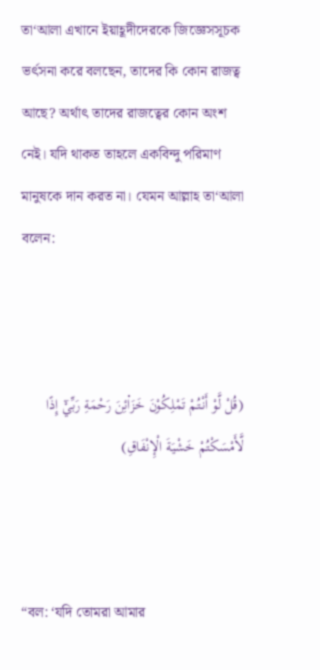তা‘আলা এখানে ইয়াহূদীদেরকে জিজ্ঞেসসূচক ভর্ৎসনা করে বলছেন, তাদের কি কোন রাজত্ব আছে? অর্থাৎ তাদের রাজত্বের কোন অংশ নেই। যদি থাকত তাহলে একবিন্দু পরিমাণ মানুষকে দান করত না। যেমন আল্লাহ তা‘আলা বলেন:



(قُلْ لَّوْ أَنْتُمْ تَمْلِكُوْنَ خَزَا۬ئِنَ رَحْمَةِ رَبِّيْٓ إِذًا لَّأَمْسَكْتُمْ خَشْيَةَ الْإِنْفَاقِ)



“বল: ‘যদি তোমরা আমার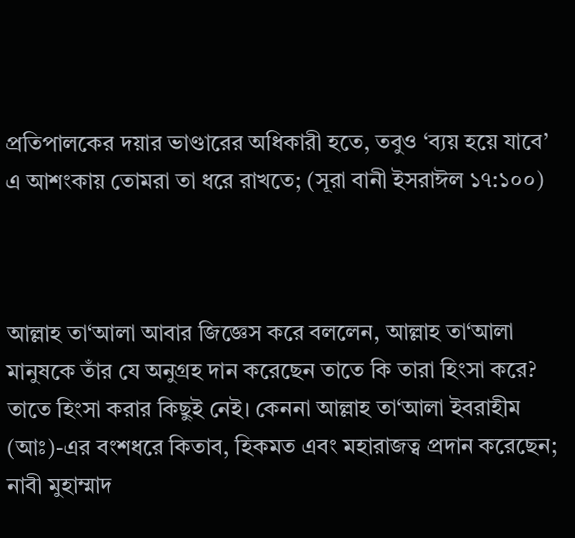প্রতিপালকের দয়ার ভাণ্ডারের অধিকারী হতে, তবুও ‘ব্যয় হয়ে যাবে’ এ আশংকায় তোমরা তা ধরে রাখতে; (সূরা বানী ইসরাঈল ১৭:১০০)



আল্লাহ তা‘আলা আবার জিজ্ঞেস করে বললেন, আল্লাহ তা‘আলা মানুষকে তাঁর যে অনুগ্রহ দান করেছেন তাতে কি তারা হিংসা করে? তাতে হিংসা করার কিছুই নেই। কেননা আল্লাহ তা‘আলা ইবরাহীম (আঃ)-এর বংশধরে কিতাব, হিকমত এবং মহারাজত্ব প্রদান করেছেন; নাবী মুহাম্মাদ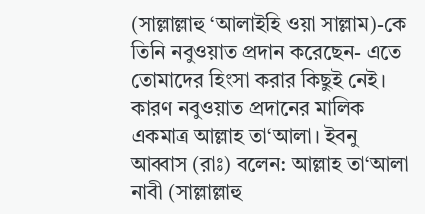(সাল্লাল্লাহু ‘আলাইহি ওয়া সাল্লাম)-কে তিনি নবুওয়াত প্রদান করেছেন- এতে তোমাদের হিংসা করার কিছুই নেই। কারণ নবুওয়াত প্রদানের মালিক একমাত্র আল্লাহ তা‘আলা। ইবনু আব্বাস (রাঃ) বলেন: আল্লাহ তা‘আলা নাবী (সাল্লাল্লাহু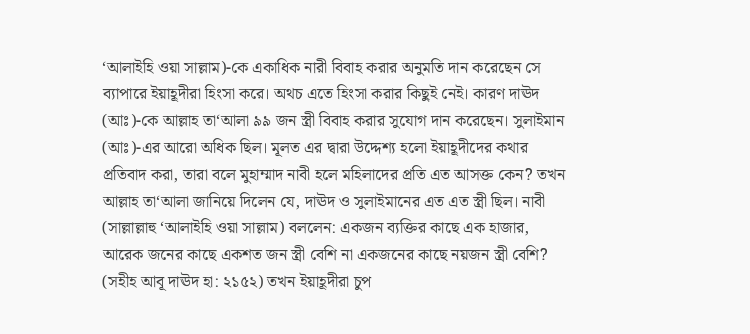‘আলাইহি ওয়া সাল্লাম)-কে একাধিক নারী বিবাহ করার অনুমতি দান করেছেন সে ব্যাপারে ইয়াহূদীরা হিংসা করে। অথচ এতে হিংসা করার কিছুই নেই। কারণ দাঊদ (আঃ)-কে আল্লাহ তা‘আলা ৯৯ জন স্ত্রী বিবাহ করার সুযোগ দান করেছেন। সুলাইমান (আঃ)-এর আরো অধিক ছিল। মূলত এর দ্বারা উদ্দেশ্য হলো ইয়াহূদীদের কথার প্রতিবাদ করা, তারা বলে মুহাম্মাদ নাবী হলে মহিলাদের প্রতি এত আসক্ত কেন? তখন আল্লাহ তা‘আলা জানিয়ে দিলেন যে, দাঊদ ও সুলাইমানের এত এত স্ত্রী ছিল। নাবী (সাল্লাল্লাহু ‘আলাইহি ওয়া সাল্লাম) বললেন: একজন ব্যক্তির কাছে এক হাজার, আরেক জনের কাছে একশত জন স্ত্রী বেশি না একজনের কাছে নয়জন স্ত্রী বেশি? (সহীহ আবূ দাঊদ হা: ২১৫২) তখন ইয়াহূদীরা চুপ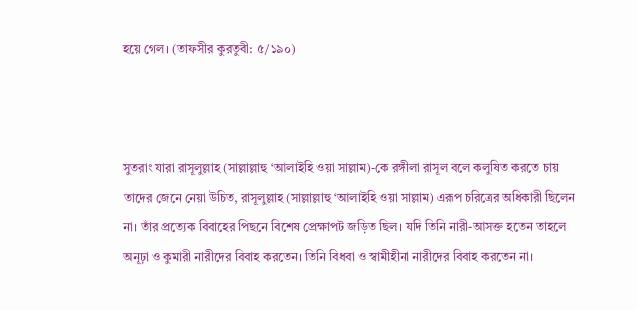হয়ে গেল। (তাফসীর কুরতুবী: ৫/১৯০)



সুতরাং যারা রাসূলুল্লাহ (সাল্লাল্লাহু ‘আলাইহি ওয়া সাল্লাম)-কে রঙ্গীলা রাসূল বলে কলুষিত করতে চায় তাদের জেনে নেয়া উচিত, রাসূলুল্লাহ (সাল্লাল্লাহু ‘আলাইহি ওয়া সাল্লাম) এরূপ চরিত্রের অধিকারী ছিলেন না। তাঁর প্রত্যেক বিবাহের পিছনে বিশেষ প্রেক্ষাপট জড়িত ছিল। যদি তিনি নারী-আসক্ত হতেন তাহলে অনূঢ়া ও কুমারী নারীদের বিবাহ করতেন। তিনি বিধবা ও স্বামীহীনা নারীদের বিবাহ করতেন না।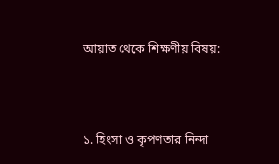আয়াত থেকে শিক্ষণীয় বিষয়:



১. হিংসা ও কৃপণতার নিন্দা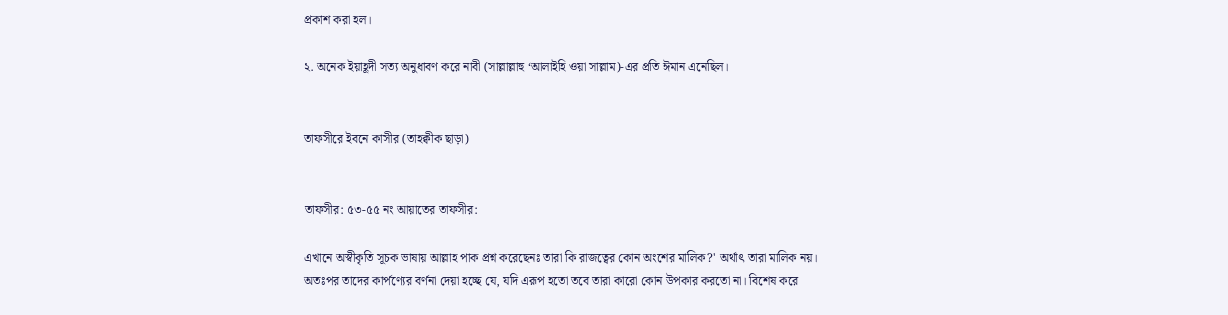প্রকাশ করা হল।

২. অনেক ইয়াহূদী সত্য অনুধাবণ করে নাবী (সাল্লাল্লাহু ‘আলাইহি ওয়া সাল্লাম)-এর প্রতি ঈমান এনেছিল।


তাফসীরে ইবনে কাসীর (তাহক্বীক ছাড়া)


তাফসীর: ৫৩-৫৫ নং আয়াতের তাফসীর:

এখানে অস্বীকৃতি সূচক ভাষায় আল্লাহ পাক প্রশ্ন করেছেনঃ তারা কি রাজত্বের কোন অংশের মালিক?' অর্থাৎ তারা মালিক নয়। অতঃপর তাদের কার্পণ্যের বর্ণনা দেয়া হচ্ছে যে, যদি এরূপ হতো তবে তারা কারো কোন উপকার করতো না। বিশেষ করে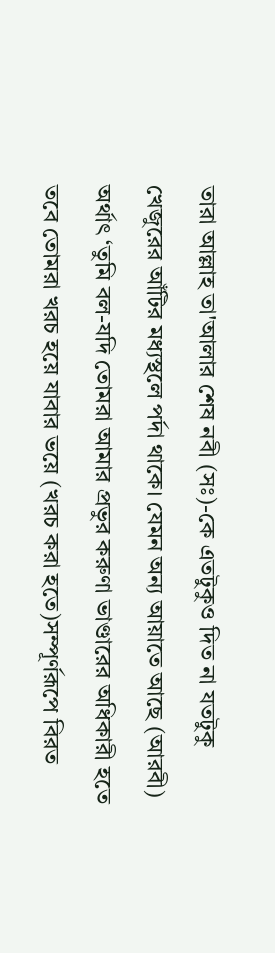তারা আল্লাহ তা'আলার শেষ নবী (সঃ)-কে এতটুকুও দিত না যতটুকু খেজুরের আঁটির মধ্যস্থলে পর্দা থাকে। যেমন অন্য আয়াতে আছে (আরবী) অর্থাৎ ‘তুমি বল-যদি তোমরা আমার প্রভুর করুণা ভাণ্ডারের অধিকারী হতে তবে তোমরা খরচ হয়ে যাবার ভয়ে (খরচ করা হতে)সম্পূর্ণরূপে বিরত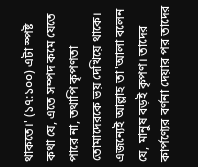থাকতে।' (১৭:১০০) এটা স্পষ্ট কথা যে, এতে সম্পদ কমে যেতে পারে না, তথাপি কৃপণতা তোমাদেরকে ভয় দেখিয়ে থাকে। এজন্যেই আল্লাহ তা'আলা বলেন যে, মানুষ বড়ই কৃপণ। তাদের কার্পণ্যের বর্ণনা দেয়ার পর তাদের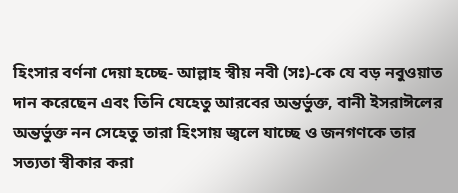হিংসার বর্ণনা দেয়া হচ্ছে- আল্লাহ স্বীয় নবী (সঃ)-কে যে বড় নবুওয়াত দান করেছেন এবং তিনি যেহেতু আরবের অন্তর্ভুক্ত, বানী ইসরাঈলের অন্তর্ভুক্ত নন সেহেতু তারা হিংসায় জ্বলে যাচ্ছে ও জনগণকে তার সত্যতা স্বীকার করা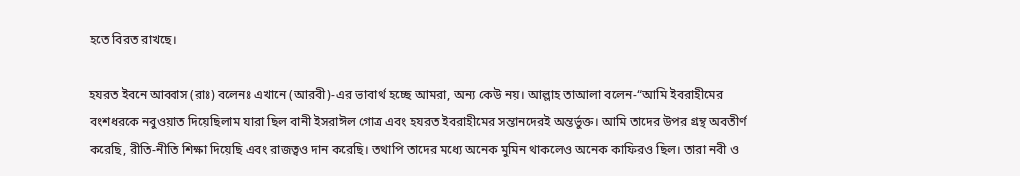হতে বিরত রাখছে।

হযরত ইবনে আব্বাস (রাঃ) বলেনঃ এখানে (আরবী)-এর ভাবার্থ হচ্ছে আমরা, অন্য কেউ নয়। আল্লাহ তাআলা বলেন-“আমি ইবরাহীমের বংশধরকে নবুওয়াত দিয়েছিলাম যারা ছিল বানী ইসরাঈল গোত্র এবং হযরত ইবরাহীমের সন্তানদেরই অন্তর্ভুক্ত। আমি তাদের উপর গ্রন্থ অবতীর্ণ করেছি, রীতি-নীতি শিক্ষা দিয়েছি এবং রাজত্বও দান করেছি। তথাপি তাদের মধ্যে অনেক মুমিন থাকলেও অনেক কাফিরও ছিল। তারা নবী ও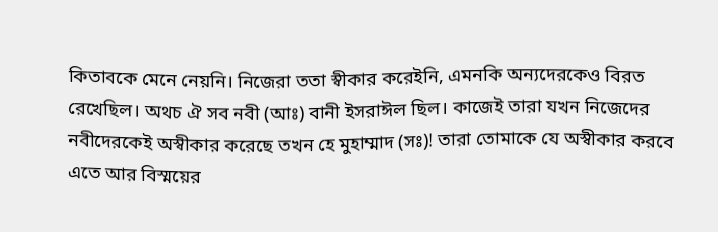কিতাবকে মেনে নেয়নি। নিজেরা ততা স্বীকার করেইনি, এমনকি অন্যদেরকেও বিরত রেখেছিল। অথচ ঐ সব নবী (আঃ) বানী ইসরাঈল ছিল। কাজেই তারা যখন নিজেদের নবীদেরকেই অস্বীকার করেছে তখন হে মুহাম্মাদ (সঃ)! তারা তোমাকে যে অস্বীকার করবে এতে আর বিস্ময়ের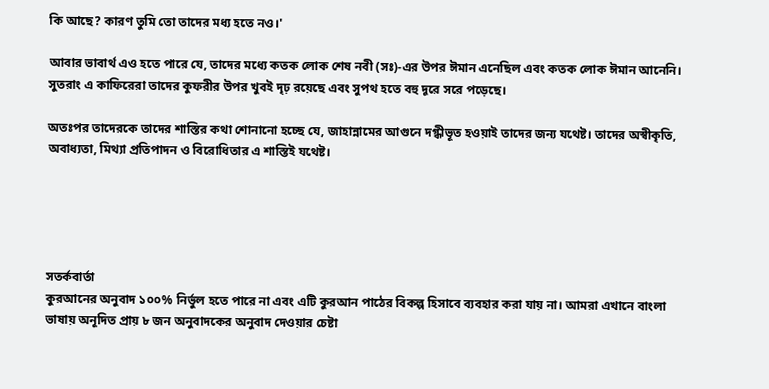কি আছে? কারণ তুমি তো তাদের মধ্য হতে নও।'

আবার ভাবার্থ এও হতে পারে যে, তাদের মধ্যে কতক লোক শেষ নবী (সঃ)-এর উপর ঈমান এনেছিল এবং কতক লোক ঈমান আনেনি। সুতরাং এ কাফিরেরা তাদের কুফরীর উপর খুবই দৃঢ় রয়েছে এবং সুপথ হতে বহু দূরে সরে পড়েছে।

অতঃপর তাদেরকে তাদের শাস্তির কথা শোনানো হচ্ছে যে, জাহান্নামের আগুনে দগ্ধীভূত হওয়াই তাদের জন্য যথেষ্ট। তাদের অস্বীকৃতি, অবাধ্যতা, মিথ্যা প্রতিপাদন ও বিরোধিতার এ শাস্তিই যথেষ্ট।





সতর্কবার্তা
কুরআনের অনুবাদ ১০০% নির্ভুল হতে পারে না এবং এটি কুরআন পাঠের বিকল্প হিসাবে ব্যবহার করা যায় না। আমরা এখানে বাংলা ভাষায় অনূদিত প্রায় ৮ জন অনুবাদকের অনুবাদ দেওয়ার চেষ্টা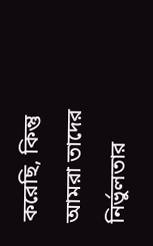করেছি, কিন্তু আমরা তাদের নির্ভুলতার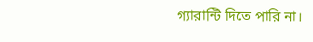গ্যারান্টি দিতে পারি না।